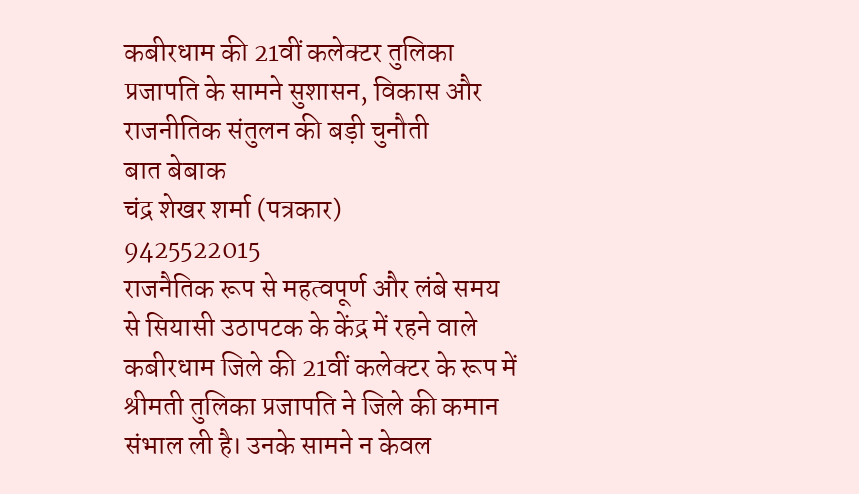कबीरधाम की 21वीं कलेक्टर तुलिका प्रजापति के सामने सुशासन, विकास और राजनीतिक संतुलन की बड़ी चुनौती
बात बेबाक
चंद्र शेखर शर्मा (पत्रकार)
9425522015
राजनैतिक रूप से महत्वपूर्ण और लंबे समय से सियासी उठापटक के केंद्र में रहने वाले कबीरधाम जिले की 21वीं कलेक्टर के रूप में श्रीमती तुलिका प्रजापति ने जिले की कमान संभाल ली है। उनके सामने न केवल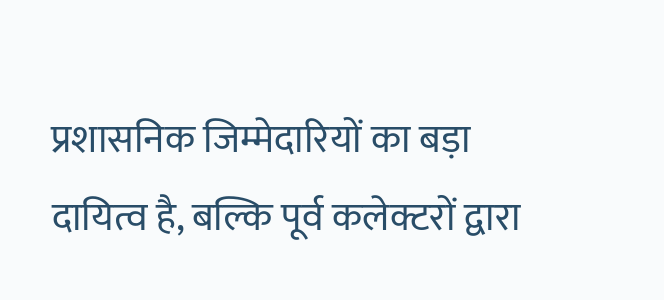प्रशासनिक जिम्मेदारियों का बड़ा दायित्व है, बल्कि पूर्व कलेक्टरों द्वारा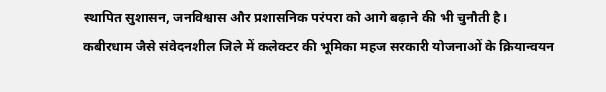स्थापित सुशासन, जनविश्वास और प्रशासनिक परंपरा को आगे बढ़ाने की भी चुनौती है।
कबीरधाम जैसे संवेदनशील जिले में कलेक्टर की भूमिका महज सरकारी योजनाओं के क्रियान्वयन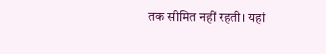तक सीमित नहीं रहती। यहां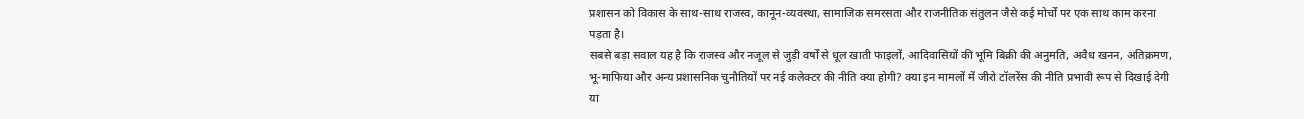प्रशासन को विकास के साथ-साथ राजस्व, कानून-व्यवस्था, सामाजिक समरसता और राजनीतिक संतुलन जैसे कई मोर्चों पर एक साथ काम करना पड़ता है।
सबसे बड़ा सवाल यह है कि राजस्व और नजूल से जुड़ी वर्षों से धूल खाती फाइलों, आदिवासियों की भूमि बिक्री की अनुमति, अवैध खनन, अतिक्रमण, भू-माफिया और अन्य प्रशासनिक चुनौतियों पर नई कलेक्टर की नीति क्या होगी? क्या इन मामलों में जीरो टॉलरेंस की नीति प्रभावी रूप से दिखाई देगी या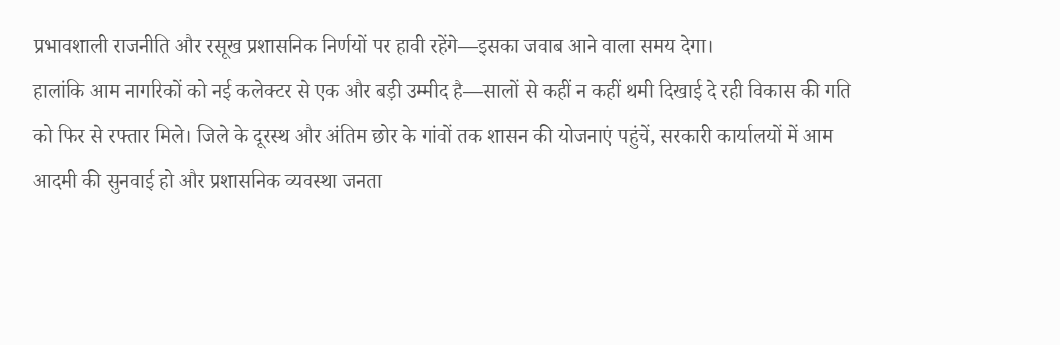प्रभावशाली राजनीति और रसूख प्रशासनिक निर्णयों पर हावी रहेंगे—इसका जवाब आने वाला समय देगा।
हालांकि आम नागरिकों को नई कलेक्टर से एक और बड़ी उम्मीद है—सालों से कहीं न कहीं थमी दिखाई दे रही विकास की गति को फिर से रफ्तार मिले। जिले के दूरस्थ और अंतिम छोर के गांवों तक शासन की योजनाएं पहुंचें, सरकारी कार्यालयों में आम आदमी की सुनवाई हो और प्रशासनिक व्यवस्था जनता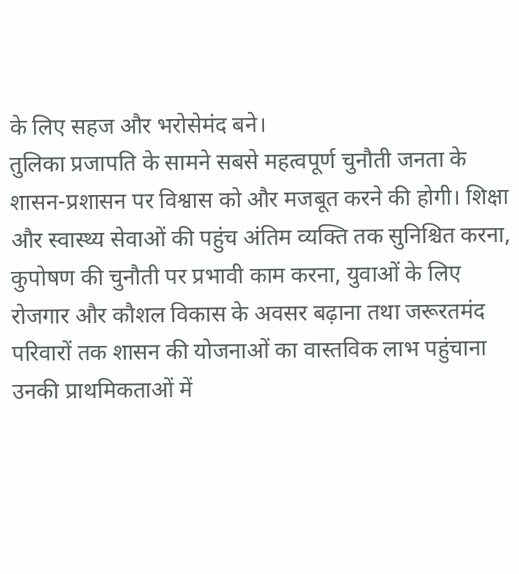के लिए सहज और भरोसेमंद बने।
तुलिका प्रजापति के सामने सबसे महत्वपूर्ण चुनौती जनता के शासन-प्रशासन पर विश्वास को और मजबूत करने की होगी। शिक्षा और स्वास्थ्य सेवाओं की पहुंच अंतिम व्यक्ति तक सुनिश्चित करना, कुपोषण की चुनौती पर प्रभावी काम करना, युवाओं के लिए रोजगार और कौशल विकास के अवसर बढ़ाना तथा जरूरतमंद परिवारों तक शासन की योजनाओं का वास्तविक लाभ पहुंचाना उनकी प्राथमिकताओं में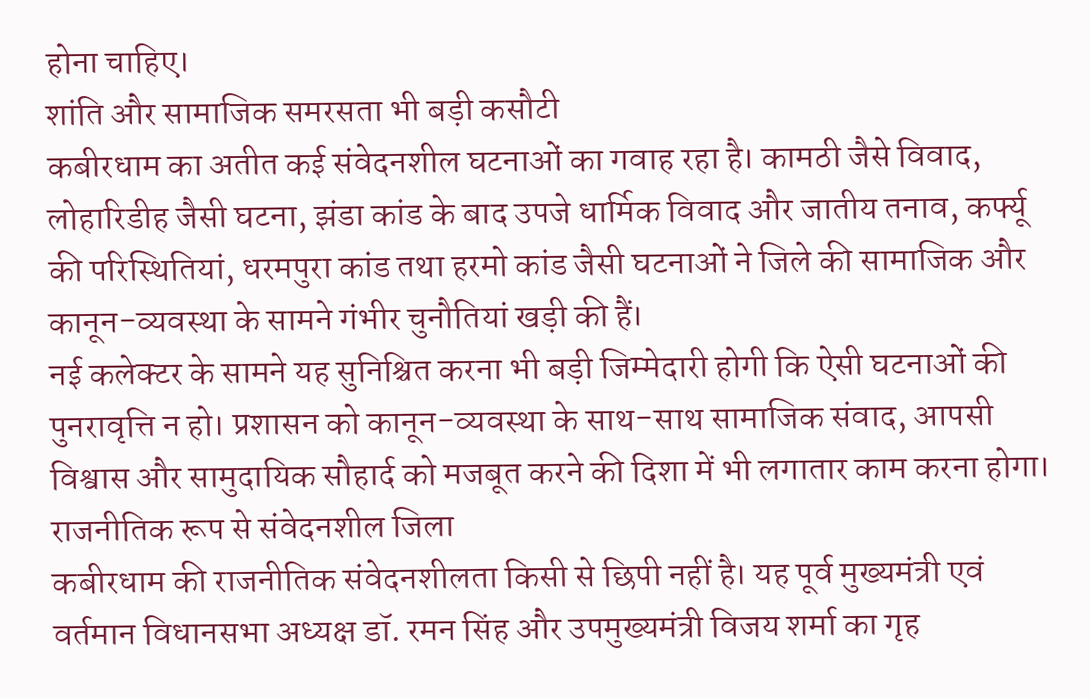होना चाहिए।
शांति और सामाजिक समरसता भी बड़ी कसौटी
कबीरधाम का अतीत कई संवेदनशील घटनाओं का गवाह रहा है। कामठी जैसे विवाद, लोहारिडीह जैसी घटना, झंडा कांड के बाद उपजे धार्मिक विवाद और जातीय तनाव, कर्फ्यू की परिस्थितियां, धरमपुरा कांड तथा हरमो कांड जैसी घटनाओं ने जिले की सामाजिक और कानून-व्यवस्था के सामने गंभीर चुनौतियां खड़ी की हैं।
नई कलेक्टर के सामने यह सुनिश्चित करना भी बड़ी जिम्मेदारी होगी कि ऐसी घटनाओं की पुनरावृत्ति न हो। प्रशासन को कानून-व्यवस्था के साथ-साथ सामाजिक संवाद, आपसी विश्वास और सामुदायिक सौहार्द को मजबूत करने की दिशा में भी लगातार काम करना होगा।
राजनीतिक रूप से संवेदनशील जिला
कबीरधाम की राजनीतिक संवेदनशीलता किसी से छिपी नहीं है। यह पूर्व मुख्यमंत्री एवं वर्तमान विधानसभा अध्यक्ष डॉ. रमन सिंह और उपमुख्यमंत्री विजय शर्मा का गृह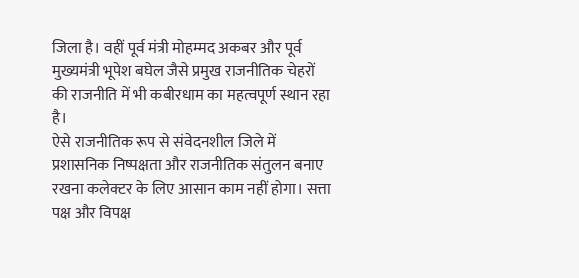जिला है। वहीं पूर्व मंत्री मोहम्मद अकबर और पूर्व मुख्यमंत्री भूपेश बघेल जैसे प्रमुख राजनीतिक चेहरों की राजनीति में भी कबीरधाम का महत्वपूर्ण स्थान रहा है।
ऐसे राजनीतिक रूप से संवेदनशील जिले में प्रशासनिक निष्पक्षता और राजनीतिक संतुलन बनाए रखना कलेक्टर के लिए आसान काम नहीं होगा। सत्ता पक्ष और विपक्ष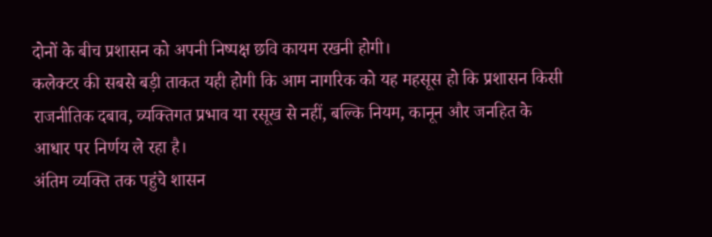दोनों के बीच प्रशासन को अपनी निष्पक्ष छवि कायम रखनी होगी।
कलेक्टर की सबसे बड़ी ताकत यही होगी कि आम नागरिक को यह महसूस हो कि प्रशासन किसी राजनीतिक दबाव, व्यक्तिगत प्रभाव या रसूख से नहीं, बल्कि नियम, कानून और जनहित के आधार पर निर्णय ले रहा है।
अंतिम व्यक्ति तक पहुंचे शासन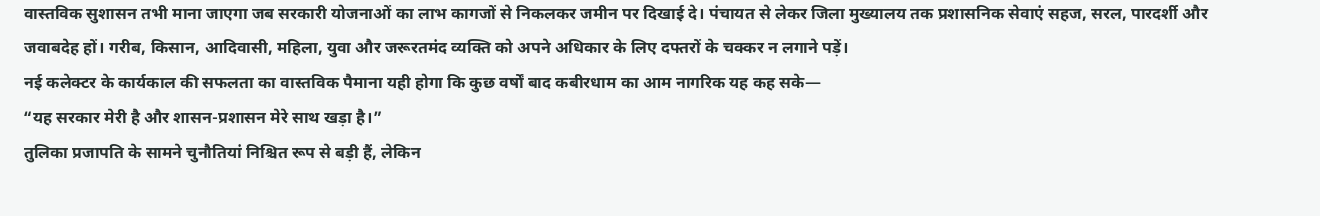वास्तविक सुशासन तभी माना जाएगा जब सरकारी योजनाओं का लाभ कागजों से निकलकर जमीन पर दिखाई दे। पंचायत से लेकर जिला मुख्यालय तक प्रशासनिक सेवाएं सहज, सरल, पारदर्शी और जवाबदेह हों। गरीब, किसान, आदिवासी, महिला, युवा और जरूरतमंद व्यक्ति को अपने अधिकार के लिए दफ्तरों के चक्कर न लगाने पड़ें।
नई कलेक्टर के कार्यकाल की सफलता का वास्तविक पैमाना यही होगा कि कुछ वर्षों बाद कबीरधाम का आम नागरिक यह कह सके—
“यह सरकार मेरी है और शासन-प्रशासन मेरे साथ खड़ा है।”
तुलिका प्रजापति के सामने चुनौतियां निश्चित रूप से बड़ी हैं, लेकिन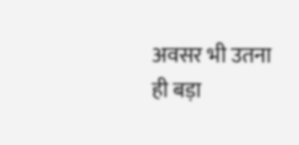अवसर भी उतना ही बड़ा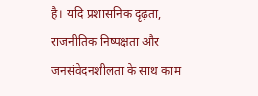है। यदि प्रशासनिक दृढ़ता, राजनीतिक निष्पक्षता और जनसंवेदनशीलता के साथ काम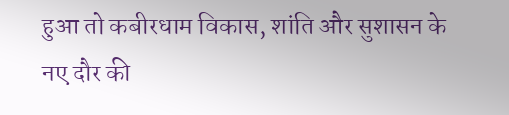हुआ तो कबीरधाम विकास, शांति और सुशासन के नए दौर की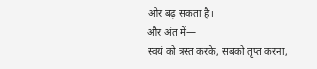ओर बढ़ सकता है।
और अंत में—
स्वयं को त्रस्त करके, सबको तृप्त करना,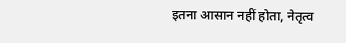इतना आसान नहीं होता, नेतृत्व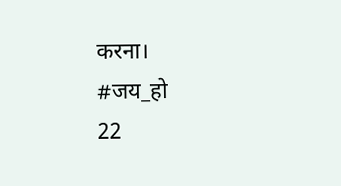करना।
#जय_हो
22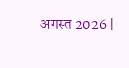अगस्त 2026 |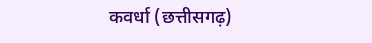कवर्धा (छत्तीसगढ़)